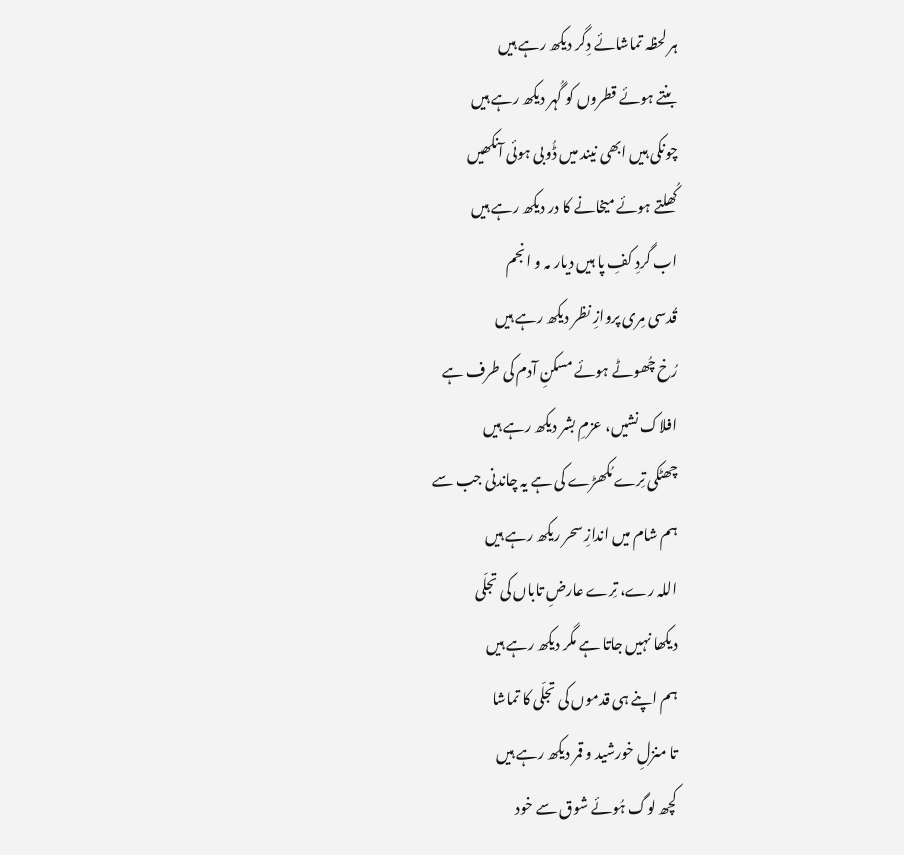ہر لحظہ تماشائے دِگر دیکھ رہے ہیں
بنتے ہوئے قطروں کو گُہر دیکھ رہے ہیں
چونکی ہیں ابھی نیند میں ڈُوبی ہوئی آنکھیں
کُھلتے ہوئے میخانے کا در دیکھ رہے ہیں
اب گردِ کفِ پا ہیں دیار مہ و انجم
قُدسی مِری پروازِ نظر دیکھ رہے ہیں
رُخ چُھوٹے ہوئے مسکنِ آدم کی طرف ہے
افلاک نشیں، عزمِ بشر دیکھ رہے ہیں
چھٹکی تِرے مُکھڑے کی ہے یہ چاندنی جب سے
ہم شام میں اندازِ سحر ریکھ رہے ہیں
اللہ رے، تِرے عارضِ تاباں کی تجلّی
دیکھا نہیں جاتا ہے مگر دیکھ رہے ہیں
ہم اپنے ہی قدموں کی تجلّی کا تماشا
تا منزلِ خورشید و قمر دیکھ رہے ہیں
کچھ لوگ ہُوئے شوق سے خود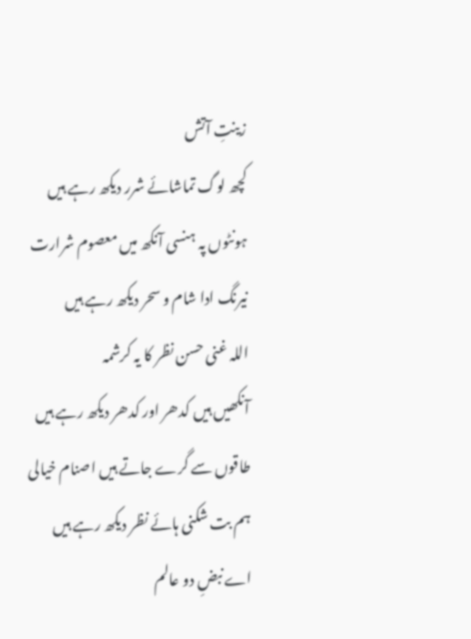زینتِ آتش
کچھ لوگ تماشائے شرر دیکھ رہے ہیں
ہونٹوں پہ ہنسی آنکھ میں معصوم شرارت
نیرنگ ادا شام و سحر دیکھ رہے ہیں
اللہ غنی حسن نظر کا یہ کرشمہ
آنکھیں ہیں کدھر اور کدھر دیکھ رہے ہیں
طاقوں سے گرے جاتے ہیں اصنام خیالی
ہم بت شکنی ہائے نظر دیکھ رہے ہیں
اے نبضِ دو عالم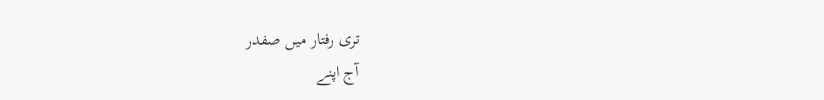تری رفتار میں صفدر
آج اپنے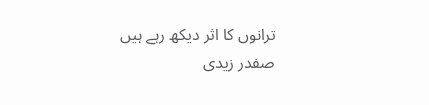ترانوں کا اثر دیکھ رہے ہیں
صفدر زیدی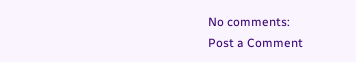No comments:
Post a Comment